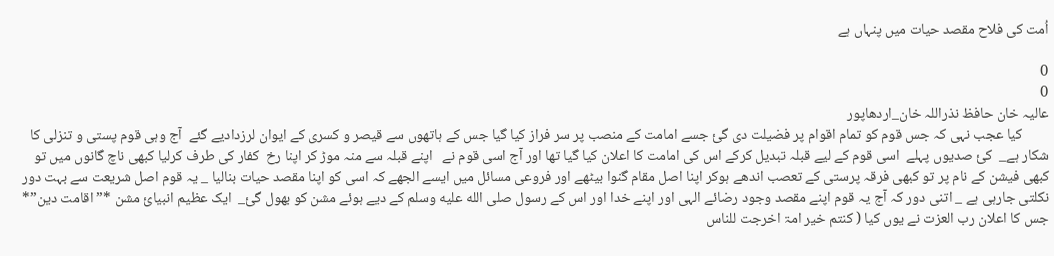اُمت کی فلاح مقصد حیات میں پنہاں ہے

0
0
عالیہ خان حافظ نذراللہ خان_اردھاپور
        کیا عجب نہی کہ جس قوم کو تمام اقوام پر فضیلت دی گئ جسے امامت کے منصب پر سر فراز کیا گیا جس کے ہاتھوں سے قیصر و کسری کے ایوان لرزدادیے گئے  آج وہی قوم پستی و تنزلی کا شکار ہے_  کئ صدیوں پہلے  اسی قوم کے لیے قبلہ تبدیل کرکے اس کی امامت کا اعلان کیا گیا تھا اور آج اسی قوم نے   اپنے قبلہ سے منہ موڑ کر اپنا رخ  کفار کی طرف کرلیا کبھی ناچ گانوں میں تو کبھی فیشن کے نام پر تو کبھی فرقہ پرستی کے تعصب اندھے ہوکر اپنا اصل مقام گنوا بیٹھے اور فروعی مسائل میں ایسے الجھے کہ اسی کو اپنا مقصد حیات بنالیا _ یہ قوم اصل شریعت سے بہت دور نکلتی جارہی ہے _ اتنی دور کہ آج یہ قوم اپنے مقصد وجود رضائے الہی اور اپنے خدا اور اس کے رسول صلى الله عليه وسلم کے دیے ہوئے مشن کو بھول گئ_  ایک عظیم انبیائ مشن *”اقامت دین”* جس کا اعلان رب العزت نے یوں کیا ( کنتم خیر امۃ اخرجت للناس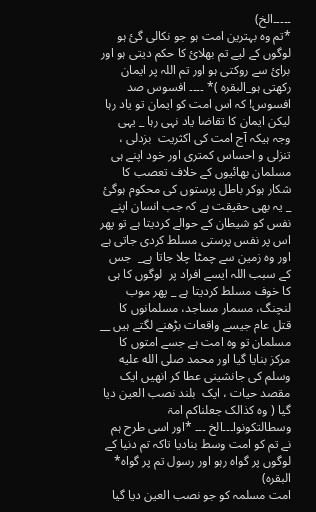۔۔۔۔۔الخ)
*تم وہ بہترین امت ہو جو نکالی گئ ہو لوگوں کے لیے تم بھلائ کا حکم دیتی ہو اور برائ سے روکتی ہو اور تم اللہ پر ایمان رکھتی ہو_البقرہ )* ۔۔۔۔ افسوس صد افسوس! کہ اس امت کو ایمان تو یاد رہا لیکن ایمان کا تقاضا یاد نہی رہا _ یہی وجہ ہیکہ آج امت کی اکثریت  بزدلی ، تنزلی و احساس کمتری اور خود اپنے ہی مسلمان بھائیوں کے خلاف تعصب کا شکار ہوکر باطل پرستوں کی محکوم ہوگئ _ یہ بھی حقیقت ہے کہ جب انسان اپنے نفس کو شیطان کے حوالے کردیتا ہے تو پھر اس پر نفس پرستی مسلط کردی جاتی ہے اور وہ زمین سے چمٹا چلا جاتا ہے_  جس کے سبب اللہ ایسے افراد پر  لوگوں کا ہی کا خوف مسلط کردیتا ہے _ پھر موب لنچنگ، مسمار مساجد، مسلمانوں کا  قتل عام جیسے واقعات بڑھنے لگتے ہیں __
مسلمان تو وہ امت ہے جسے امتوں کا مرکز بنایا گیا اور محمد صلى الله عليه وسلم کی جانشینی عطا کر انھیں ایک مقصد حیات ، ایک  بلند نصب العین دیا گیا ( وہ کذالک جعلناکم امۃ وسطالتکونوا۔۔۔الخ ۔۔۔ *اور اسی طرح ہم نے تم کو امت وسط بنادیا تاکہ تم دنیا کے لوگوں پر گواہ رہو اور رسول تم پر گواہ* البقرہ)
امت مسلمہ کو جو نصب العین دیا گیا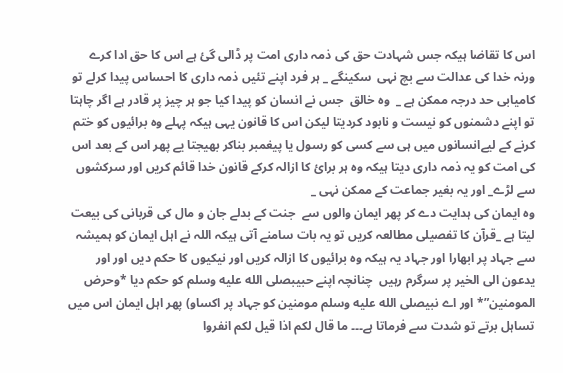اس کا تقاضا ہیکہ جس شہادت حق کی ذمہ داری امت پر ڈالی گئ ہے اس کا حق ادا کرے ورنہ خدا کی عدالت سے بچ نہی  سکینگے _ ہر فرد اپنے تئیں ذمہ داری کا احساس پیدا کرلے تو کامیابی حد درجہ ممکن ہے _  وہ خالق  جس نے انسان کو پیدا کیا جو ہر چیز پر قادر ہے اگر چاہتا تو اپنے دشمنوں کو نیست و نابود کردیتا لیکن اس کا قانون یہی ہیکہ پہلے وہ برائیوں کو ختم کرنے کے لیےانسانوں میں ہی سے کسی کو رسول یا پیغمبر بناکر بھیجتا یے پھر اس کے بعد اس کی امت کو یہ ذمہ داری دیتا ہیکہ وہ ہر برائ کا ازالہ کرکے قانون خدا قائم کریں اور سرکشوں سے لڑے_ اور یہ بغیر جماعت کے ممکن نہی _
وہ ایمان کی ہدایت دے کر پھر ایمان والوں سے  جنت کے بدلے جان و مال کی قربانی کی بیعت لیتا ہے _قرآن کا تفصیلی مطالعہ کریں تو یہ بات سامنے آتی ہیکہ اللہ نے اہل ایمان کو ہمیشہ سے جہاد پر ابھارا اور جہاد یہ ہیکہ وہ برائیوں کا ازالہ کریں اور نیکیوں کا حکم دیں اور اور یدعون الی الخیر پر سرگرم رہیں  چنانچہ اپنے حبیبصلى الله عليه وسلم کو حکم دیا *وحرض المومنین”* اور اے نبیصلى الله عليه وسلم مومنین کو جہاد پر اکساو) پھر اہل ایمان اس میں تساہل برتے تو شدت سے فرماتا ہے۔۔۔ ما قال لکم اذا قیل لکم انفروا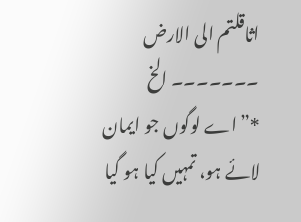اثاقلتم الی الارض ۔۔۔۔۔۔۔ الخ
*”اے لوگوں جو ایمان لائے ہو، تمہیں کیا ہو گیا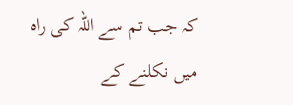کہ جب تم سے اللہ کی راہ میں نکلنے کے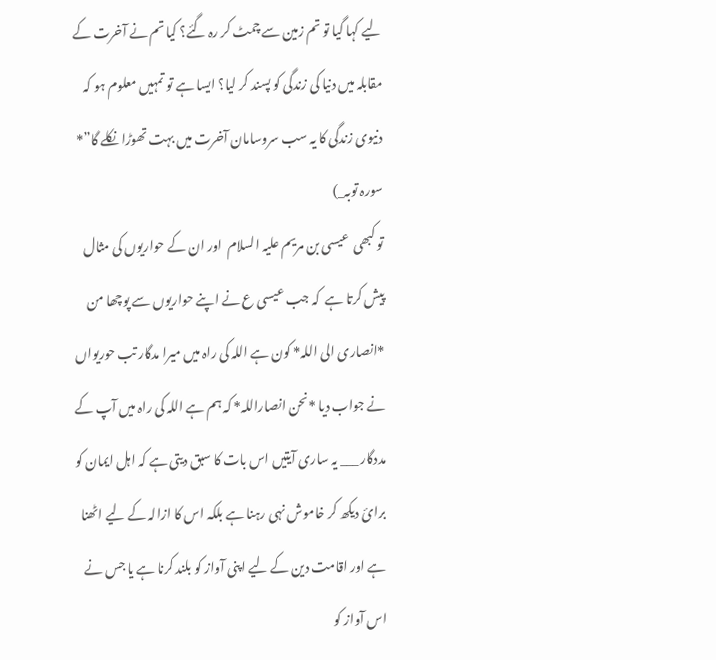لیے کہا گیا تو تم زمین سے چمٹ کر رہ گئے؟ کیا تم نے آخرت کے مقابلہ میں دنیا کی زندگی کو پسند کر لیا؟ ایسا ہے تو تمہیں معلوم ہو کہ دنیوی زندگی کا یہ سب سروسامان آخرت میں بہت تھوڑا نکلے گا”* سورہ توبہ_)
تو کبھی  عیسی بن مریم علیہ السلام  اور ان کے حواریوں کی مثال پیش کرتا ہے  کہ جب عیسی ع نے اپنے حواریوں سے پوچھا من *انصاری الی اللہ* کون ہے اللہ کی راہ میں میرا مدگار تب حوریواں نے جواب دیا *نحن انصاراللہ* کہ ہم ہے اللہ کی راہ میں آپ کے مددگار ___ یہ ساری آیتیں اس بات کا سبق دیتی ہے کہ اہل ایمان کو برائ دیکھ کر خاموش نہی رہنا ہے بلکہ اس کا ازالہ کے لیے اٹھنا ہے اور اقامت دین کے لیے اپنی آواز کو بلند کرنا ہے یا جس نے اس آواز کو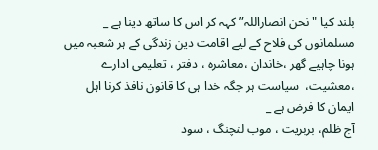بلند کیا "نحن انصاراللہ” کہہ کر اس کا ساتھ دینا ہے _ مسلمانوں کی فلاح کے لیے اقامت دین زندگی کے ہر شعبہ میں ہونا چاہیے گھر ،خاندان ،معاشرہ ، دفتر ، تعلیمی ادارے ،معشیت،  سیاست ہر جگہ خدا ہی کا قانون نافذ کرنا اہل ایمان کا فرض ہے _
آج ظلم، بربریت ، موب لنچنگ ، سود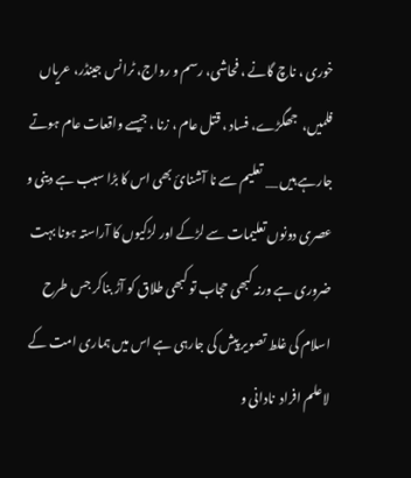خوری ، ناچ گانے ، فحاشی، رسم و رواج، ٹرانس جینڈر، عریاں فلمیں،  جھگڑے، فساد ، قتل عام ، زنا ، جیسے واقعات عام ہوتے جارہے ہیں __ تعلیم سے نا آشنائ بھی اس کا بڑا سبب ہے دینی و عصری دونوں تعلیمات سے لڑکے اور لڑکیوں کا آراستہ ہونا بہت ضروری ہے ورنہ کبھی حجاب تو کبھی طلاق کو آڑ بناکر جس طرح اسلام کی غلط تصویر پیش کی جارہی ہے اس میں ہماری امت کے لاعلم افراد  نادانی و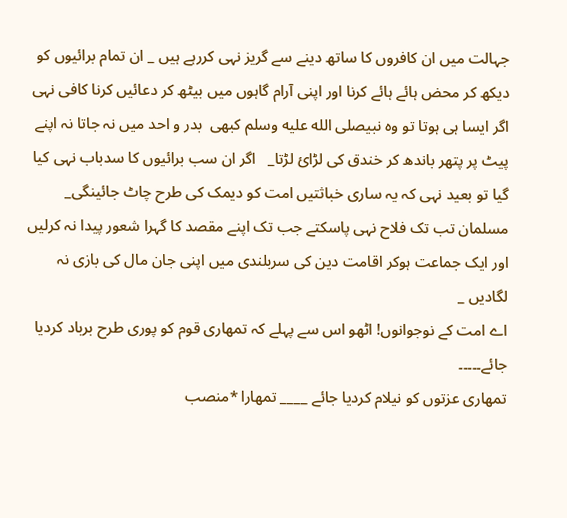جہالت میں ان کافروں کا ساتھ دینے سے گریز نہی کررہے ہیں _ ان تمام برائیوں کو دیکھ کر محض ہائے ہائے کرنا اور اپنی آرام گاہوں میں بیٹھ کر دعائیں کرنا کافی نہی اگر ایسا ہی ہوتا تو وہ نبیصلى الله عليه وسلم کبھی  بدر و احد میں نہ جاتا نہ اپنے پیٹ پر پتھر باندھ کر خندق کی لڑائ لڑتا_   اگر ان سب برائیوں کا سدباب نہی کیا گیا تو بعید نہی کہ یہ ساری خباثتیں امت کو دیمک کی طرح چاٹ جائینگی_ مسلمان تب تک فلاح نہی پاسکتے جب تک اپنے مقصد کا گہرا شعور پیدا نہ کرلیں اور ایک جماعت ہوکر اقامت دین کی سربلندی میں اپنی جان مال کی بازی نہ لگادیں _
اے امت کے نوجوانوں! اٹھو اس سے پہلے کہ تمھاری قوم کو پوری طرح برباد کردیا جائے۔۔۔۔۔
تمھاری عزتوں کو نیلام کردیا جائے ____ تمھارا *منصب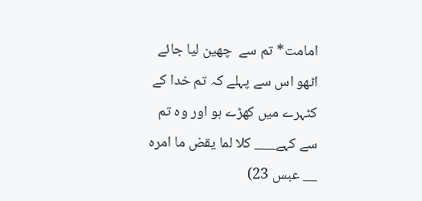امامت* تم سے  چھین لیا جائے
اٹھو اس سے پہلے کہ تم خدا کے کٹہرے میں کھڑے ہو اور وہ تم سے کہے___ کلا لما یقض ما امرہ __ عبس 23)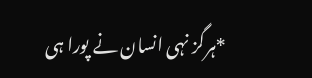*ہرگز نہی انسان نے پورا ہی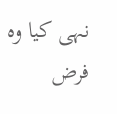نہی کیا وہ فرض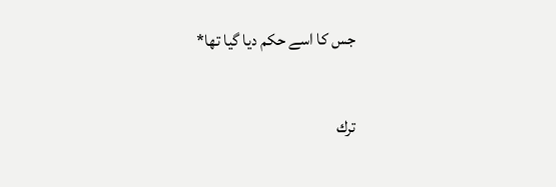جس کا اسے حکم دیا گیا تھا*

ترك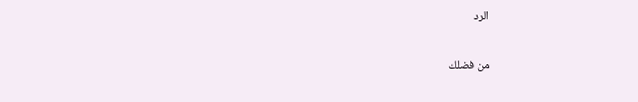الرد

من فضلك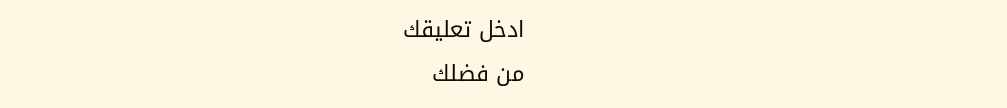ادخل تعليقك
من فضلك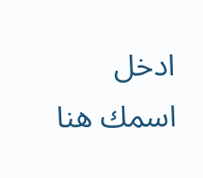ادخل اسمك هنا